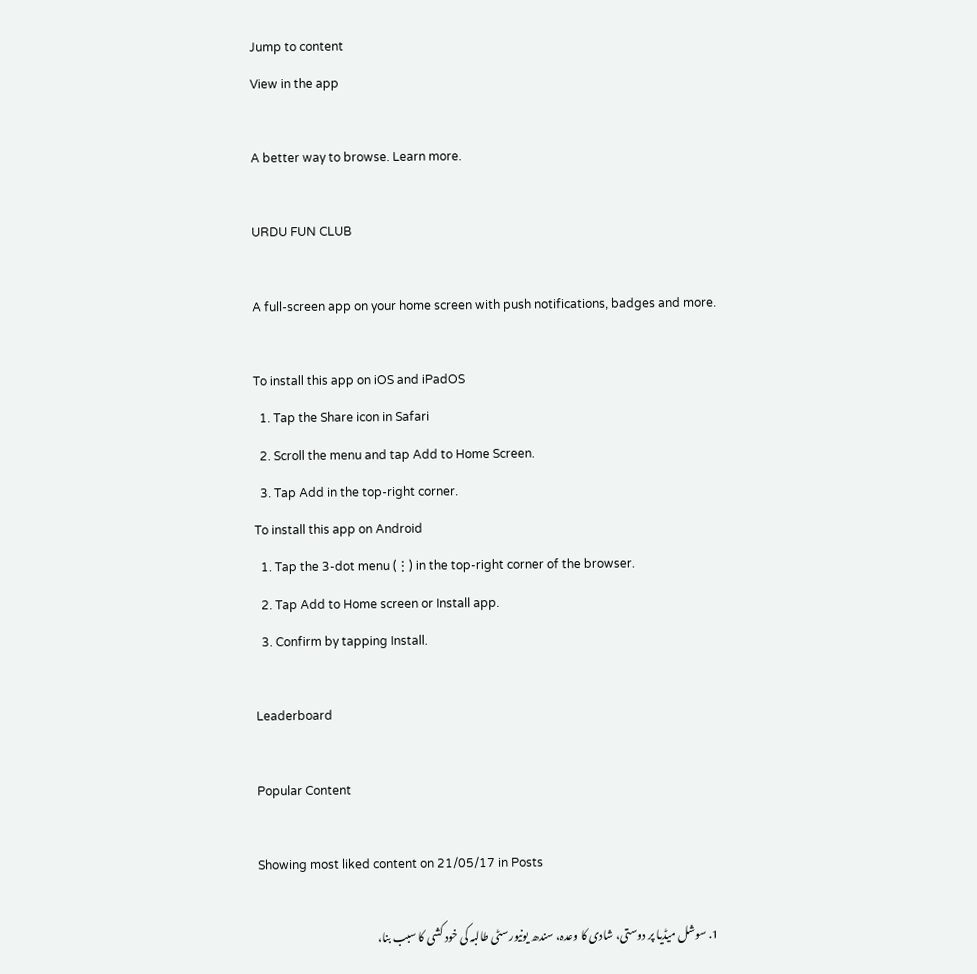Jump to content
View in the app

A better way to browse. Learn more.

URDU FUN CLUB

A full-screen app on your home screen with push notifications, badges and more.

To install this app on iOS and iPadOS
  1. Tap the Share icon in Safari
  2. Scroll the menu and tap Add to Home Screen.
  3. Tap Add in the top-right corner.
To install this app on Android
  1. Tap the 3-dot menu (⋮) in the top-right corner of the browser.
  2. Tap Add to Home screen or Install app.
  3. Confirm by tapping Install.

Leaderboard

Popular Content

Showing most liked content on 21/05/17 in Posts

  1. سوشل میڈیا پر دوستی، شادی کا وعدہ، سندھ یونیورسٹی طالبہ کی خود کشی کا سبب بنا،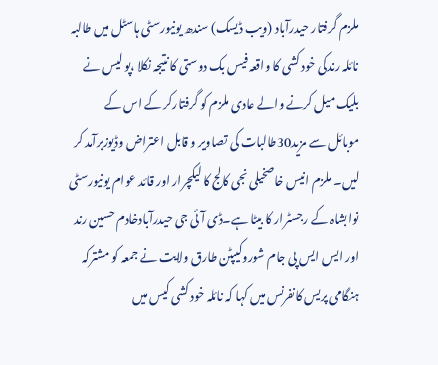ملزم گرفتار حیدرآباد (ویب ڈیسک) سندھ یونیورسٹی ہاسٹل میں طالبہ نائلہ رندکی خود کشی کا واقعہ فیس بک دوستی کا نتیجہ نکلا ،پو لیس نے بلیک میل کرنے والے عادی ملزم کو گرفتارکر کے اس کے موبائل سے مزید30طالبات کی تصاویر و قابل اعتراض وڈیوزبرآمد کر لیں۔ ملزم انیس خاصخیلی نجی کالج کا لیکچرار اور قائد عوام یونیورسٹی نوابشاہ کے رجسٹرار کا بیٹا ہے۔ڈی آئی جی حیدرآبادخادم حسین رند اور ایس ایس پی جام شوروکیپٹن طارق ولایت نے جمعہ کو مشترکہ ہنگامی پریس کانفرنس میں کہا کہ نائلہ خود کشی کیس میں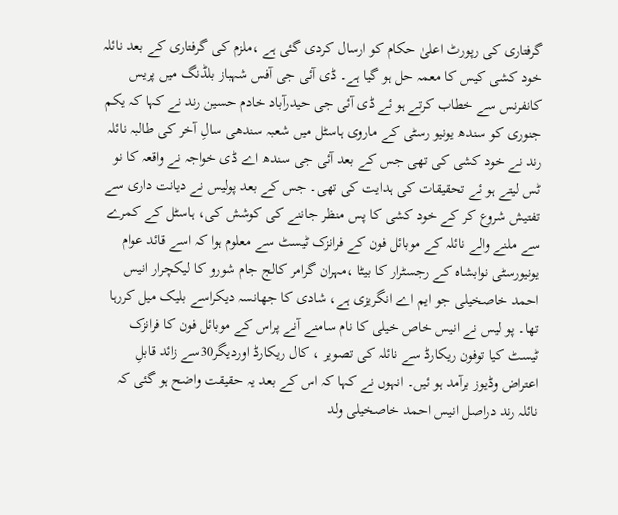گرفتاری کی رپورٹ اعلیٰ حکام کو ارسال کردی گئی ہے ،ملزم کی گرفتاری کے بعد نائلہ خود کشی کیس کا معمہ حل ہو گیا ہے۔ ڈی آئی جی آفس شہباز بلڈنگ میں پریس کانفرنس سے خطاب کرتے ہو ئے ڈی آئی جی حیدرآباد خادم حسین رند نے کہا کہ یکم جنوری کو سندھ یونیو رسٹی کے ماروی ہاسٹل میں شعبہ سندھی سالِ آخر کی طالبہ نائلہ رند نے خود کشی کی تھی جس کے بعد آئی جی سندھ اے ڈی خواجہ نے واقعہ کا نو ٹس لیتے ہو ئے تحقیقات کی ہدایت کی تھی۔ جس کے بعد پولیس نے دیانت داری سے تفتیش شروع کر کے خود کشی کا پس منظر جاننے کی کوشش کی، ہاسٹل کے کمرے سے ملنے والے نائلہ کے موبائل فون کے فرانزک ٹیسٹ سے معلوم ہوا کہ اسے قائد عوام یونیورسٹی نوابشاہ کے رجسٹرار کا بیٹا ،مہران گرامر کالج جام شورو کا لیکچرار انیس احمد خاصخیلی جو ایم اے انگریزی ہے، شادی کا جھانسہ دیکراسے بلیک میل کررہا تھا۔ پو لیس نے انیس خاص خیلی کا نام سامنے آنے پراس کے موبائل فون کا فرانزک ٹیسٹ کیا توفون ریکارڈ سے نائلہ کی تصویر ، کال ریکارڈ اوردیگر30سے زائد قابلِ اعتراض وڈیوز برآمد ہو ئیں۔ انہوں نے کہا کہ اس کے بعد یہ حقیقت واضح ہو گئی کہ نائلہ رند دراصل انیس احمد خاصخیلی ولد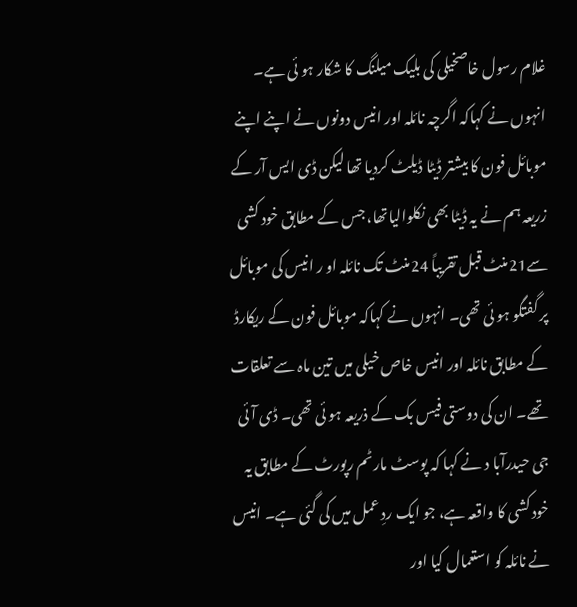غلام رسول خاصخیلی کی بلیک میلنگ کا شکار ہو ئی ہے۔ انہوں نے کہاکہ اگرچہ نائلہ اور انیس دونوں نے اپنے اپنے موبائل فون کا بیشتر ڈیٹا ڈیلٹ کردیا تھا لیکن ڈی ایس آر کے زریعہ ہم نے یہ ڈیٹا بھی نکلوالیاتھا، جس کے مطابق خود کشی سے21منٹ قبل تقریباً 24منٹ تک نائلہ او ر انیس کی موبائل پر گفتگو ہو ئی تھی۔ انہوں نے کہاکہ موبائل فون کے ریکارڈ کے مطابق نائلہ اور انیس خاص خیلی میں تین ماہ سے تعلقات تھے۔ ان کی دوستی فیس بک کے ذریعہ ہو ئی تھی۔ ڈی آئی جی حیدرآبا د نے کہا کہ پوسٹ مارٹم رپورٹ کے مطابق یہ خود کشی کا واقعہ ہے، جو ایک ردِ عمل میں کی گئی ہے۔ انیس نے نائلہ کو استعمال کیا اور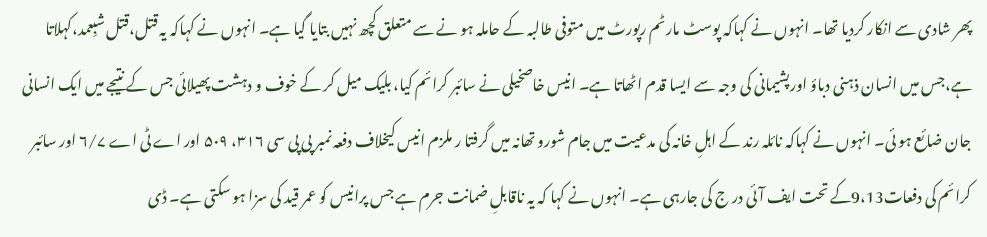پھر شادی سے انکار کردیا تھا۔ انہوں نے کہاکہ پوسٹ مارٹم رپورٹ میں متوفی طالبہ کے حاملہ ہو نے سے متعلق کچھ نہیں بتایا گیا ہے۔ انہوں نے کہاکہ یہ قتل،قتل شبِعمد،کہلاتا ہے،جس میں انسان ذہنی دباؤ اورپشیمانی کی وجہ سے ایسا قدم اٹھاتا ہے۔ انیس خاصخیلی نے سائبر کرائم کیا، بلیک میل کر کے خوف و دہشت پھیلائی جس کے نتیجے میں ایک انسانی جان ضائع ہو ئی۔ انہوں نے کہاکہ نائلہ رند کے اہلِ خانہ کی مدعیت میں جام شورو تھانہ میں گرفتا ر ملزم انیس کیخلاف دفعہ نمبر پی پی سی ۳۱۶، ۵۰۹ اور اے ٹی اے ۶/۷ اور سائبر کرائم کی دفعات9،13کے تحت ایف آئی در ج کی جارہی ہے۔ انہوں نے کہا کہ یہ ناقابلِ ضمانت جرم ہے جس پرانیس کو عمر قید کی سزا ہو سکتی ہے۔ ڈی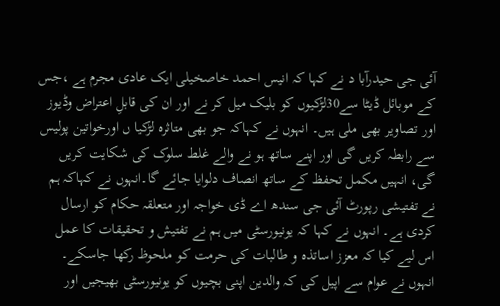آئی جی حیدرآبا د نے کہا کہ انیس احمد خاصخیلی ایک عادی مجرم ہے ،جس کے موبائل ڈیٹا سے30لڑکیوں کو بلیک میل کر نے اور ان کی قابلِ اعتراض وڈیوز اور تصاویر بھی ملی ہیں۔ انہوں نے کہاکہ جو بھی متاثرہ لڑکیا ں اورخواتین پولیس سے رابطہ کریں گی اور اپنے ساتھ ہو نے والے غلط سلوک کی شکایت کریں گی، انہیں مکمل تحفظ کے ساتھ انصاف دلوایا جائے گا۔انہوں نے کہاکہ ہم نے تفتیشی رپورٹ آئی جی سندھ اے ڈی خواجہ اور متعلقہ حکام کو ارسال کردی ہے۔ انہوں نے کہا کہ یونیورسٹی میں ہم نے تفتیش و تحقیقات کا عمل اس لیے کیا کہ معزز اساتذہ و طالبات کی حرمت کو ملحوظ رکھا جاسکے۔ انہوں نے عوام سے اپیل کی کہ والدین اپنی بچیوں کو یونیورسٹی بھیجیں اور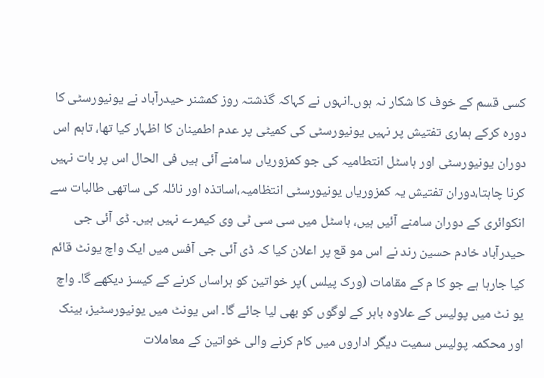کسی قسم کے خوف کا شکار نہ ہوں۔انہوں نے کہاکہ گذشتہ روز کمشنر حیدرآباد نے یونیورسٹی کا دورہ کرکے ہماری تفتیش پر نہیں یونیورسٹی کی کمیٹی پر عدم اطمینان کا اظہار کیا تھا، تاہم اس دوران یونیورسٹی اور ہاسٹل انتطامیہ کی جو کمزوریاں سامنے آئی ہیں فی الحال اس پر بات نہیں کرنا چاہتا،دوران تفتیش یہ کمزوریاں یونیورسٹی انتظامیہ،اساتذہ اور نائلہ کی ساتھی طالبات سے انکوائری کے دوران سامنے آئیں ہیں، ہاسٹل میں سی سی ٹی وی کیمرے نہیں ہیں۔ ڈی آئی جی حیدرآباد خادم حسین رند نے اس مو قع پر اعلان کیا کہ ڈی آئی جی آفس میں ایک واچ یونٹ قائم کیا جارہا ہے جو کا م کے مقامات (ورک پیلس )پر خواتین کو ہراساں کرنے کے کیسز دیکھے گا۔ واچ یو نٹ میں پولیس کے علاوہ باہر کے لوگوں کو بھی لیا جائے گا۔ اس یونٹ میں یونیورسٹیز، بینک اور محکمہ پولیس سمیت دیگر اداروں میں کام کرنے والی خواتین کے معاملات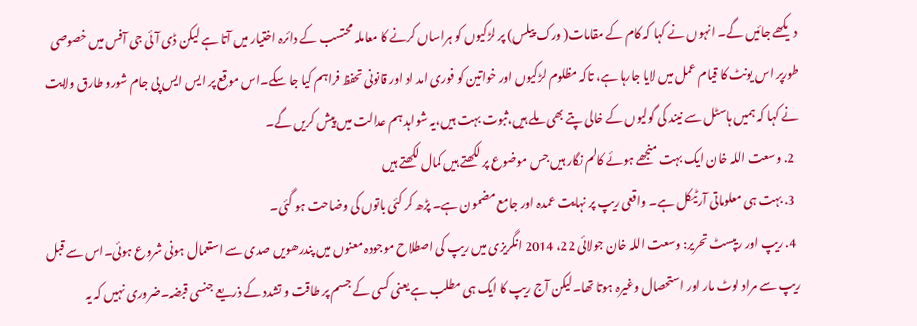دیکھے جائیں گے۔ انہوں نے کہا کہ کام کے مقامات( ورک پیلس) پر لڑکیوں کو ہراساں کرنے کا معاملہ محتسب کے دائرہ اختیار میں آتا ہے لیکن ڈی آئی جی آفس میں خصوصی طورپر اس یونٹ کا قیام عمل میں لایا جارہا ہے، تاکہ مظلوم لڑکیوں اور خواتین کو فوری امد اد اور قانونی تحفظ فراہم کیا جا سکے۔اس موقع پر ایس ایس پی جام شورو طارق ولایت نے کہا کہ ہمیں ہاسٹل سے نیند کی گولیوں کے خالی پتے بھی ملے ہیں،ثبوت بہت ہیں،یہ شواہد ہم عدالت میں پیش کریں گے۔
  2. وسعت اللہ خان ایک بہت منجھے ہوئے کالم نگار ہیں جس موضوع پر لکھتے ہیں کمال لکھتے ہیں
  3. بہت ہی معلوماتی آرٹیکل ہے۔ واقعی ریپ پر نہایت عمدہ اور جامع مضمون ہے۔ پڑھ کر کئی باتوں کی وضاحت ہو گئی۔
  4. ریپ اور ریپسٹ تحریر: وسعت اللہ خان جولائی 22، 2014 انگریزی میں ریپ کی اصطلاح موجودہ معنوں میں پندرھویں صدی سے استعمال ہونی شروع ہوئی۔اس سے قبل ریپ سے مراد لوٹ مار اور استحصال وغیرہ ہوتا تھا۔لیکن آج ریپ کا ایک ہی مطلب ہے یعنی کسی کے جسم پر طاقت و تشدد کے ذریعے جنسی قبضہ۔ضروری نہیں کہ یہ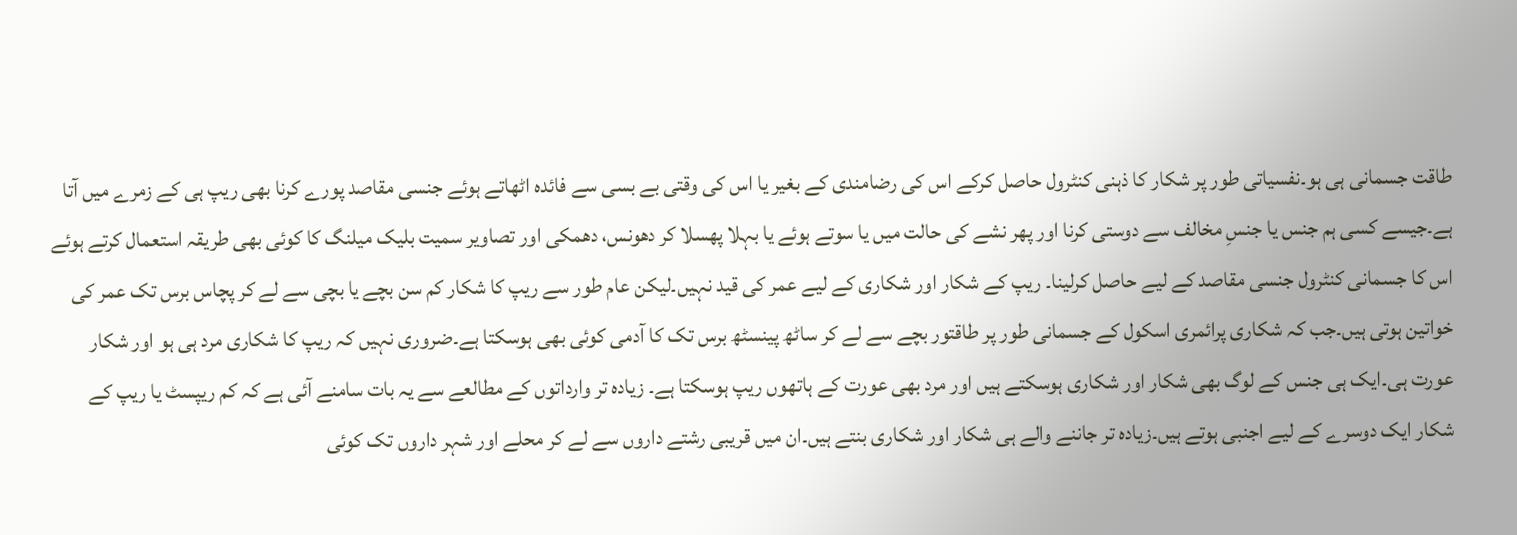طاقت جسمانی ہی ہو۔نفسیاتی طور پر شکار کا ذہنی کنٹرول حاصل کرکے اس کی رضامندی کے بغیر یا اس کی وقتی بے بسی سے فائدہ اٹھاتے ہوئے جنسی مقاصد پورے کرنا بھی ریپ ہی کے زمرے میں آتا ہے۔جیسے کسی ہم جنس یا جنسِ مخالف سے دوستی کرنا اور پھر نشے کی حالت میں یا سوتے ہوئے یا بہلا پھسلا کر دھونس، دھمکی اور تصاویر سمیت بلیک میلنگ کا کوئی بھی طریقہ استعمال کرتے ہوئے اس کا جسمانی کنٹرول جنسی مقاصد کے لیے حاصل کرلینا۔ ریپ کے شکار اور شکاری کے لیے عمر کی قید نہیں۔لیکن عام طور سے ریپ کا شکار کم سن بچے یا بچی سے لے کر پچاس برس تک عمر کی خواتین ہوتی ہیں۔جب کہ شکاری پرائمری اسکول کے جسمانی طور پر طاقتور بچے سے لے کر ساٹھ پینسٹھ برس تک کا آدمی کوئی بھی ہوسکتا ہے۔ضروری نہیں کہ ریپ کا شکاری مرد ہی ہو اور شکار عورت ہی۔ایک ہی جنس کے لوگ بھی شکار اور شکاری ہوسکتے ہیں اور مرد بھی عورت کے ہاتھوں ریپ ہوسکتا ہے۔ زیادہ تر وارداتوں کے مطالعے سے یہ بات سامنے آئی ہے کہ کم ریپسٹ یا ریپ کے شکار ایک دوسرے کے لیے اجنبی ہوتے ہیں۔زیادہ تر جاننے والے ہی شکار اور شکاری بنتے ہیں۔ان میں قریبی رشتے داروں سے لے کر محلے اور شہر داروں تک کوئی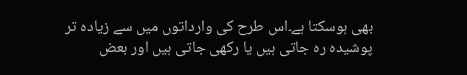بھی ہوسکتا ہے۔اس طرح کی وارداتوں میں سے زیادہ تر پوشیدہ رہ جاتی ہیں یا رکھی جاتی ہیں اور بعض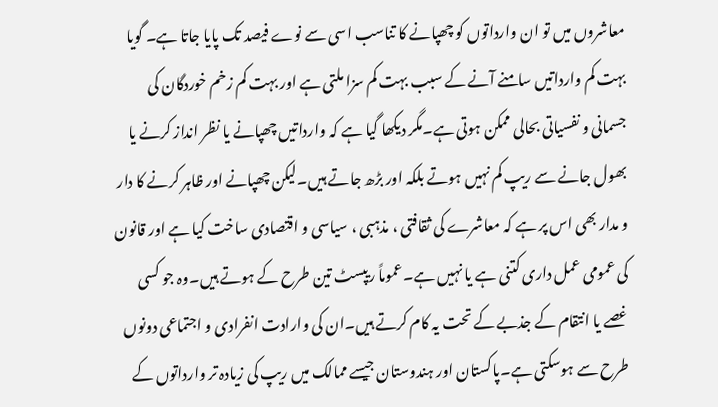معاشروں میں تو ان وارداتوں کو چھپانے کا تناسب اسی سے نوے فیصد تک پایا جاتا ہے۔ گویا بہت کم وارداتیں سامنے آنے کے سبب بہت کم سزا ملتی ہے اور بہت کم زخم خوردگان کی جسمانی و نفسیاتی بحالی ممکن ہوتی ہے۔مگر دیکھا گیا ہے کہ وارداتیں چھپانے یا نظر انداز کرنے یا بھول جانے سے ریپ کم نہیں ہوتے بلکہ اور بڑھ جاتے ہیں۔لیکن چھپانے اور ظاہر کرنے کا دار و مدار بھی اس پر ہے کہ معاشرے کی ثقافتی ، مذہبی ، سیاسی و اقتصادی ساخت کیا ہے اور قانون کی عمومی عمل داری کتنی ہے یا نہیں ہے۔عموماً ریپسٹ تین طرح کے ہوتے ہیں۔وہ جو کسی غصے یا انتقام کے جذبے کے تحت یہ کام کرتے ہیں۔ان کی وارادت انفرادی و اجتماعی دونوں طرح سے ہوسکتی ہے۔پاکستان اور ہندوستان جیسے ممالک میں ریپ کی زیادہ تر وارداتوں کے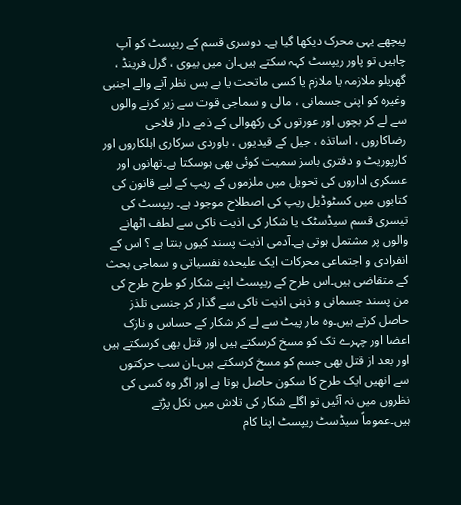پیچھے یہی محرک دیکھا گیا ہے۔ دوسری قسم کے ریپسٹ کو آپ چاہیں تو پاور ریپسٹ کہہ سکتے ہیں۔ان میں بیوی ، گرل فرینڈ ، گھریلو ملازمہ یا ملازم یا کسی ماتحت یا بے بس نظر آنے والے اجنبی وغیرہ کو اپنی جسمانی ، مالی و سماجی قوت سے زیر کرنے والوں سے لے کر بچوں اور عورتوں کی رکھوالی کے ذمے دار فلاحی رضاکاروں ، اساتذہ ، جیل کے قیدیوں ، باوردی سرکاری اہلکاروں اور کارپوریٹ و دفتری باسز سمیت کوئی بھی ہوسکتا ہے۔تھانوں اور عسکری اداروں کی تحویل میں ملزموں کے ریپ کے لیے قانون کی کتابوں میں کسٹوڈیل ریپ کی اصطلاح موجود ہے۔ ریپسٹ کی تیسری قسم سیڈسٹک یا شکار کی اذیت ناکی سے لطف اٹھانے والوں پر مشتمل ہوتی ہے۔آدمی اذیت پسند کیوں بنتا ہے ؟ اس کے انفرادی و اجتماعی محرکات ایک علیحدہ نفسیاتی و سماجی بحث کے متقاضی ہیں۔اس طرح کے ریپسٹ اپنے شکار کو طرح طرح کی من پسند جسمانی و ذہنی اذیت ناکی سے گذار کر جنسی تلذز حاصل کرتے ہیں۔وہ مار پیٹ سے لے کر شکار کے حساس و نازک اعضا اور چہرے تک کو مسخ کرسکتے ہیں اور قتل بھی کرسکتے ہیں اور بعد از قتل بھی جسم کو مسخ کرسکتے ہیں۔ان سب حرکتوں سے انھیں ایک طرح کا سکون حاصل ہوتا ہے اور اگر وہ کسی کی نظروں میں نہ آئیں تو اگلے شکار کی تلاش میں نکل پڑتے ہیں۔عموماً سیڈسٹ ریپسٹ اپنا کام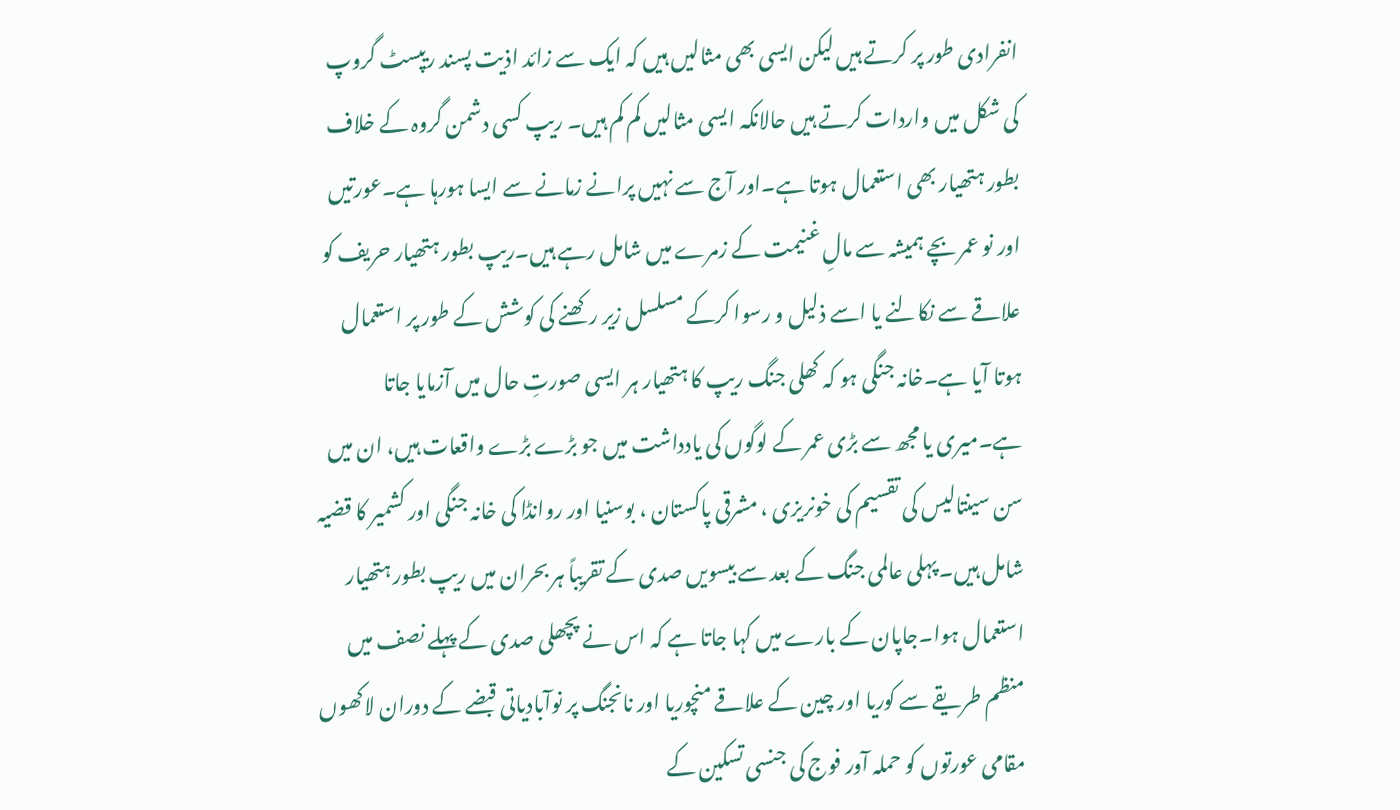انفرادی طور پر کرتے ہیں لیکن ایسی بھی مثالیں ہیں کہ ایک سے زائد اذیت پسند ریپسٹ گروپ کی شکل میں واردات کرتے ہیں حالانکہ ایسی مثالیں کم کم ہیں۔ ریپ کسی دشمن گروہ کے خلاف بطور ہتھیار بھی استعمال ہوتا ہے۔اور آج سے نہیں پرانے زمانے سے ایسا ہورہا ہے۔عورتیں اور نو عمر بچے ہمیشہ سے مالِ غنیمت کے زمرے میں شامل رہے ہیں۔ریپ بطور ہتھیار حریف کو علاقے سے نکالنے یا اسے ذلیل و رسوا کرکے مسلسل زیر رکھنے کی کوشش کے طور پر استعمال ہوتا آیا ہے۔خانہ جنگی ہو کہ کھلی جنگ ریپ کا ہتھیار ہر ایسی صورتِ حال میں آزمایا جاتا ہے۔میری یا مجھ سے بڑی عمر کے لوگوں کی یادداشت میں جو بڑے بڑے واقعات ہیں، ان میں سن سینتالیس کی تقسیم کی خونریزی ، مشرقی پاکستان ، بوسنیا اور روانڈا کی خانہ جنگی اور کشمیر کا قضیہ شامل ہیں۔ پہلی عالمی جنگ کے بعد سے بیسویں صدی کے تقریباً ہر بحران میں ریپ بطور ہتھیار استعمال ہوا۔جاپان کے بارے میں کہا جاتا ہے کہ اس نے پچھلی صدی کے پہلے نصف میں منظم طریقے سے کوریا اور چین کے علاقے منچوریا اور نانجنگ پر نوآبادیاتی قبضے کے دوران لاکھوں مقامی عورتوں کو حملہ آور فوج کی جنسی تسکین کے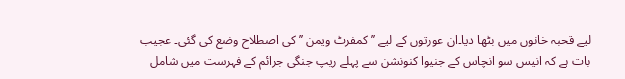لیے قحبہ خانوں میں بٹھا دیا۔ان عورتوں کے لیے ’’ کمفرٹ ویمن ’’ کی اصطلاح وضع کی گئی۔ عجیب بات ہے کہ انیس سو انچاس کے جنیوا کنونشن سے پہلے ریپ جنگی جرائم کے فہرست میں شامل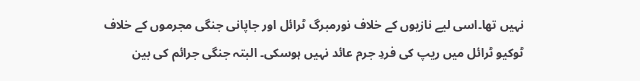نہیں تھا۔اسی لیے نازیوں کے خلاف نورمبرگ ٹرائل اور جاپانی جنگی مجرموں کے خلاف ٹوکیو ٹرائل میں ریپ کی فردِ جرم عائد نہیں ہوسکی۔ البتہ جنگی جرائم کی بین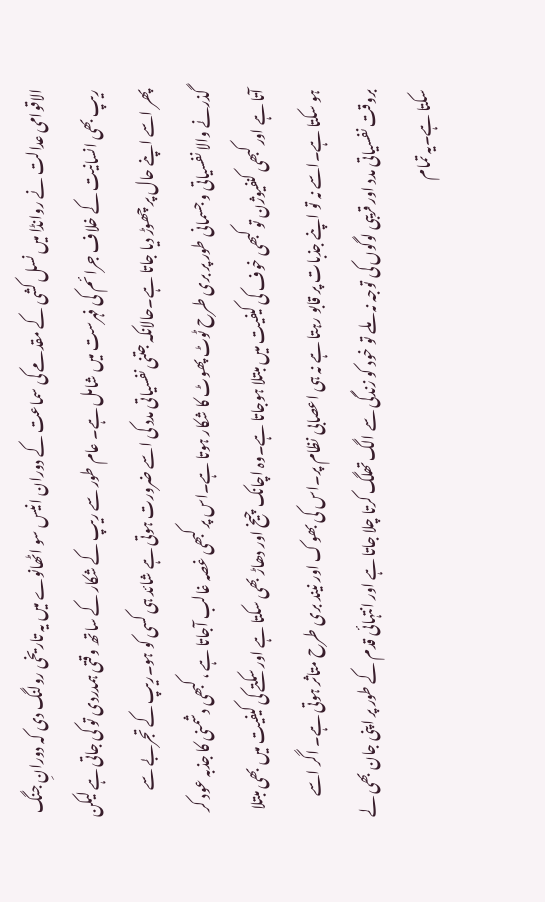الاقوامی عدالت نے روانڈا میں نسل کشی کے مقدمے کی سماعت کے دوران انیس سو اٹھانوے میں یہ تاریخی رولنگ دی کہ دورانِ جنگ ریپ بھی انسانیت کے خلاف جرائم کی فہرست میں شامل ہے۔ عام طور سے ریپ کے شکار کے ساتھ وقتی ہمدردی تو کی جاتی ہے لیکن پھر اسے اپنے حال پر چھوڑ دیا جاتا ہے۔حالانکہ جتنی نفسیاتی مدد کی اسے ضرورت ہوتی ہے شائد ہی کسی کو ہو۔ریپ کے تجربے سے گذرنے والا نفسیاتی و جسمانی طور پر بری طرح ٹوٹ پھوٹ کا شکار ہوتا ہے۔اس پر کبھی غصہ غالب آجاتا ہے ، کبھی دشمنی کا جذبہ عود کر آتا ہے اور کبھی کنفیوژن تو کبھی خوف کی کیفیت میں مبتلا ہوجاتا ہے۔وہ اچانک چیخ اور دھاڑ بھی سکتا ہے اور سکتے کی کیفیت میں بھی مبتلا ہو سکتا ہے۔اسے نہ تو اپنے جذبات پر قابو رہتا ہے نہ ہی اعصابی نظام پر۔اس کی بھوک اور نیند بری طرح متاثر ہوتی ہے۔ اگر اسے بروقت نفسیاتی مدد اور قریبی لوگوں کی توجہ نہ ملے تو خود کو زندگی سے الگ تھلگ کرتا چلا جاتا ہے اور انتہائی قدم کے طور پر اپنی جان بھی لے سکتا ہے۔یہ تمام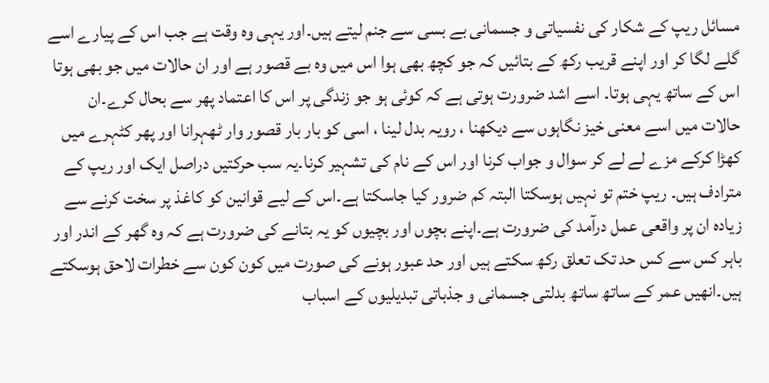مسائل ریپ کے شکار کی نفسیاتی و جسمانی بے بسی سے جنم لیتے ہیں۔اور یہی وہ وقت ہے جب اس کے پیارے اسے گلے لگا کر اور اپنے قریب رکھ کے بتائیں کہ جو کچھ بھی ہوا اس میں وہ بے قصور ہے اور ان حالات میں جو بھی ہوتا اس کے ساتھ یہی ہوتا۔ اسے اشد ضرورت ہوتی ہے کہ کوئی ہو جو زندگی پر اس کا اعتماد پھر سے بحال کرے۔ان حالات میں اسے معنی خیز نگاہوں سے دیکھنا ، رویہ بدل لینا ، اسی کو بار بار قصور وار ٹھہرانا اور پھر کٹہرے میں کھڑا کرکے مزے لے لے کر سوال و جواب کرنا اور اس کے نام کی تشہیر کرنا۔یہ سب حرکتیں دراصل ایک اور ریپ کے مترادف ہیں۔ ریپ ختم تو نہیں ہوسکتا البتہ کم ضرور کیا جاسکتا ہے۔اس کے لیے قوانین کو کاغذ پر سخت کرنے سے زیادہ ان پر واقعی عمل درآمد کی ضرورت ہے۔اپنے بچوں اور بچیوں کو یہ بتانے کی ضرورت ہے کہ وہ گھر کے اندر اور باہر کس سے کس حد تک تعلق رکھ سکتے ہیں اور حد عبور ہونے کی صورت میں کون کون سے خطرات لاحق ہوسکتے ہیں۔انھیں عمر کے ساتھ ساتھ بدلتی جسمانی و جذباتی تبدیلیوں کے اسباب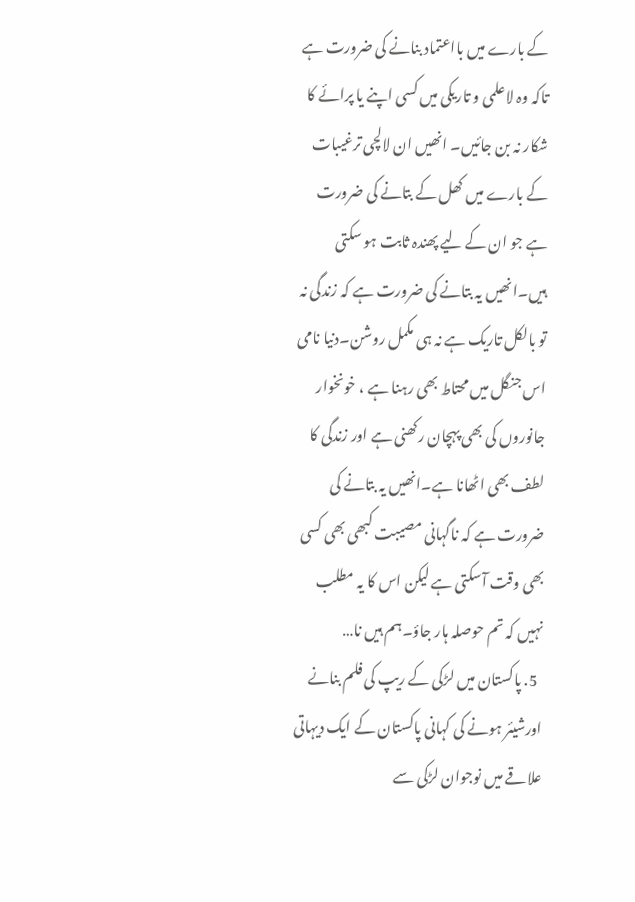کے بارے میں بااعتماد بنانے کی ضرورت ہے تاکہ وہ لاعلمی و تاریکی میں کسی اپنے یا پرائے کا شکار نہ بن جائیں۔ انھیں ان لالچی ترغیبات کے بارے میں کھل کے بتانے کی ضرورت ہے جو ان کے لیے پھندہ ثابت ہو سکتی ہیں۔انھیں یہ بتانے کی ضرورت ہے کہ زندگی نہ تو بالکل تاریک ہے نہ ہی مکمل روشن۔دنیا نامی اس جنگل میں محتاط بھی رہنا ہے ، خونخوار جانوروں کی بھی پہچان رکھنی ہے اور زندگی کا لطف بھی اٹھانا ہے۔انھیں یہ بتانے کی ضرورت ہے کہ ناگہانی مصیبت کبھی بھی کسی بھی وقت آسکتی ہے لیکن اس کا یہ مطلب نہیں کہ تم حوصلہ ہار جاؤ۔ہم ہیں نا…
  5. پاکستان میں لڑکی کے ریپ کی فلم بنانے اورشیئر ہونے کی کہانی پاکستان کے ایک دیہاتی علاقے میں نوجوان لڑکی سے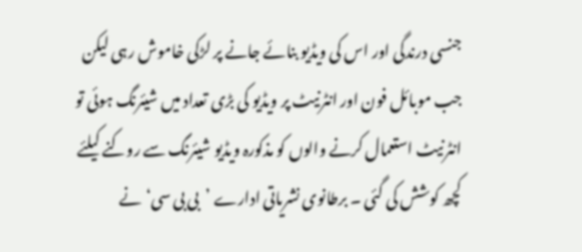جنسی درندگی اور اس کی ویڈیو بنائے جانے پر لڑکی خاموش رہی لیکن جب موبائل فون اور انٹرنیٹ پر ویڈیو کی بڑی تعداد میں شیئرنگ ہوئی تو انٹرنیٹ استعمال کرنے والوں کو مذکورہ ویڈیو شیئرنگ سے روکنے کیلئے کچھ کوشش کی گئی ۔ برطانوی نشریاتی ادارے ’بی بی سی‘نے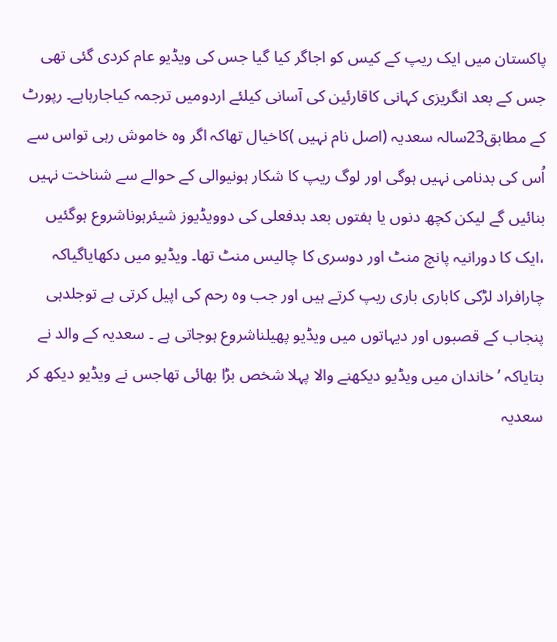پاکستان میں ایک ریپ کے کیس کو اجاگر کیا گیا جس کی ویڈیو عام کردی گئی تھی جس کے بعد انگریزی کہانی کاقارئین کی آسانی کیلئے اردومیں ترجمہ کیاجارہاہے۔ رپورٹ کے مطابق23سالہ سعدیہ (اصل نام نہیں )کاخیال تھاکہ اگر وہ خاموش رہی تواس سے اُس کی بدنامی نہیں ہوگی اور لوگ ریپ کا شکار ہونیوالی کے حوالے سے شناخت نہیں بنائیں گے لیکن کچھ دنوں یا ہفتوں بعد بدفعلی کی دوویڈیوز شیئرہوناشروع ہوگئیں ،ایک کا دورانیہ پانچ منٹ اور دوسری کا چالیس منٹ تھا۔ ویڈیو میں دکھایاگیاکہ چارافراد لڑکی کاباری باری ریپ کرتے ہیں اور جب وہ رحم کی اپیل کرتی ہے توجلدہی پنجاب کے قصبوں اور دیہاتوں میں ویڈیو پھیلناشروع ہوجاتی ہے ۔ سعدیہ کے والد نے بتایاکہ ’خاندان میں ویڈیو دیکھنے والا پہلا شخص بڑا بھائی تھاجس نے ویڈیو دیکھ کر سعدیہ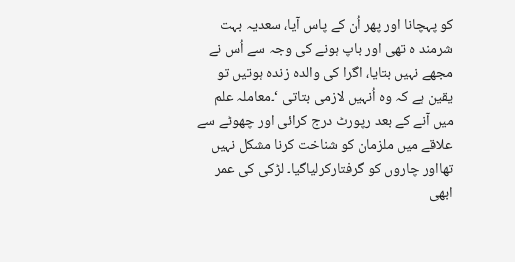کو پہچانا اور پھر اُن کے پاس آیا، سعدیہ بہت شرمند ہ تھی اور باپ ہونے کی وجہ سے اُس نے مجھے نہیں بتایا، اگرا کی والدہ زندہ ہوتیں تو یقین ہے کہ وہ اُنہیں لازمی بتاتی ‘۔معاملہ علم میں آنے کے بعد رپورٹ درج کرائی اور چھوٹے سے علاقے میں ملزمان کو شناخت کرنا مشکل نہیں تھااور چاروں کو گرفتارکرلیاگیا۔ لڑکی کی عمر ابھی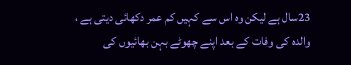23سال ہے لیکن وہ اس سے کہیں کم عمر دکھائی دیتی ہے ، والدہ کی وفات کے بعد اپنے چھوٹے بہن بھائیوں کی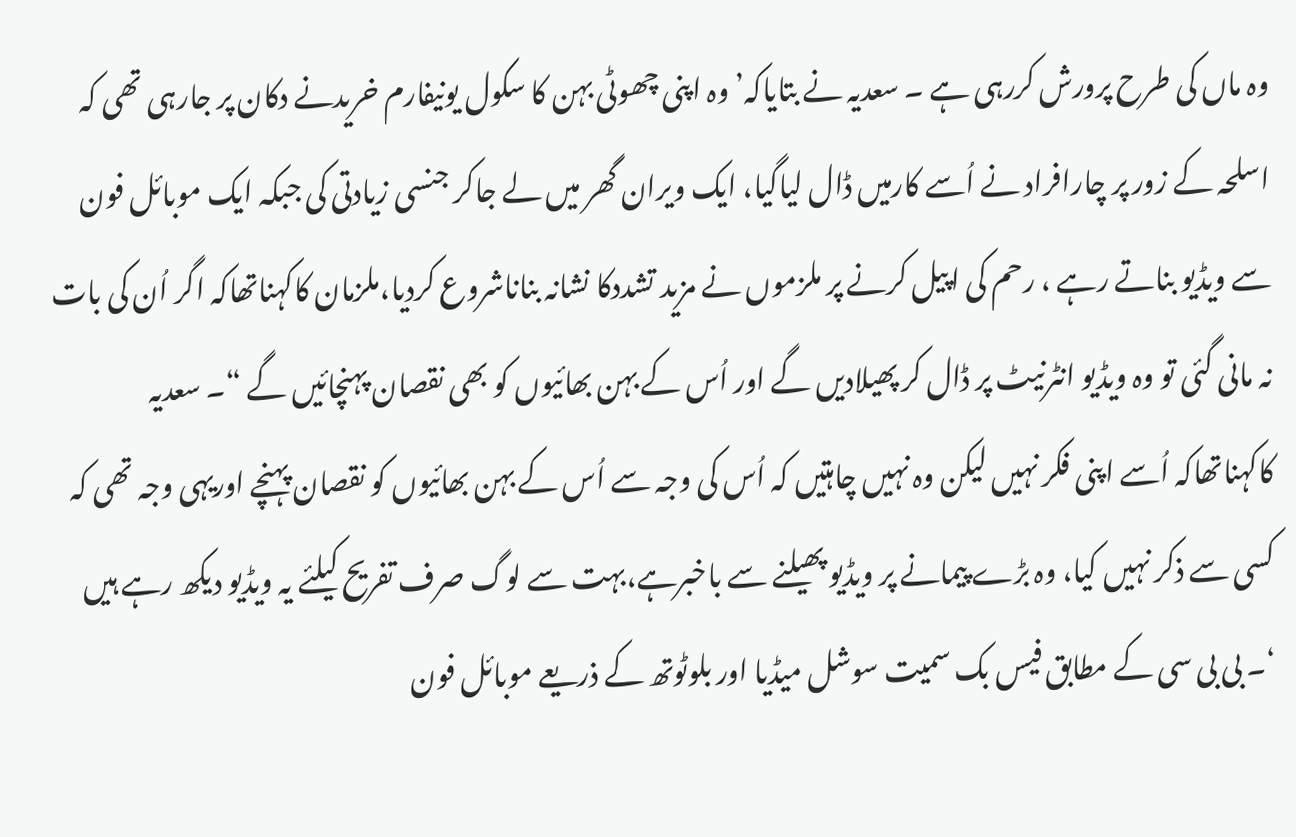وہ ماں کی طرح پرورش کررہی ہے ۔ سعدیہ نے بتایاکہ’ وہ اپنی چھوٹی بہن کا سکول یونیفارم خریدنے دکان پر جارہی تھی کہ اسلحہ کے زور پر چارافراد نے اُسے کارمیں ڈال لیاگیا، ایک ویران گھر میں لے جاکر جنسی زیادتی کی جبکہ ایک موبائل فون سے ویڈیو بناتے رہے ، رحم کی اپیل کرنے پر ملزموں نے مزید تشددکا نشانہ بناناشروع کردیا،ملزمان کاکہناتھاکہ اگر اُن کی بات نہ مانی گئی تو وہ ویڈیو انٹرنیٹ پر ڈال کر پھیلادیں گے اور اُس کے بہن بھائیوں کو بھی نقصان پہنچائیں گے “۔ سعدیہ کاکہناتھاکہ اُسے اپنی فکر نہیں لیکن وہ نہیں چاہتیں کہ اُس کی وجہ سے اُس کے بہن بھائیوں کو نقصان پہنچے اوریہی وجہ تھی کہ کسی سے ذکر نہیں کیا، وہ بڑے پیمانے پر ویڈیو پھیلنے سے باخبرہے،بہت سے لوگ صرف تفریح کیلئے یہ ویڈیو دیکھ رہے ہیں ‘۔ بی بی سی کے مطابق فیس بک سمیت سوشل میڈیا اور بلوٹوتھ کے ذریعے موبائل فون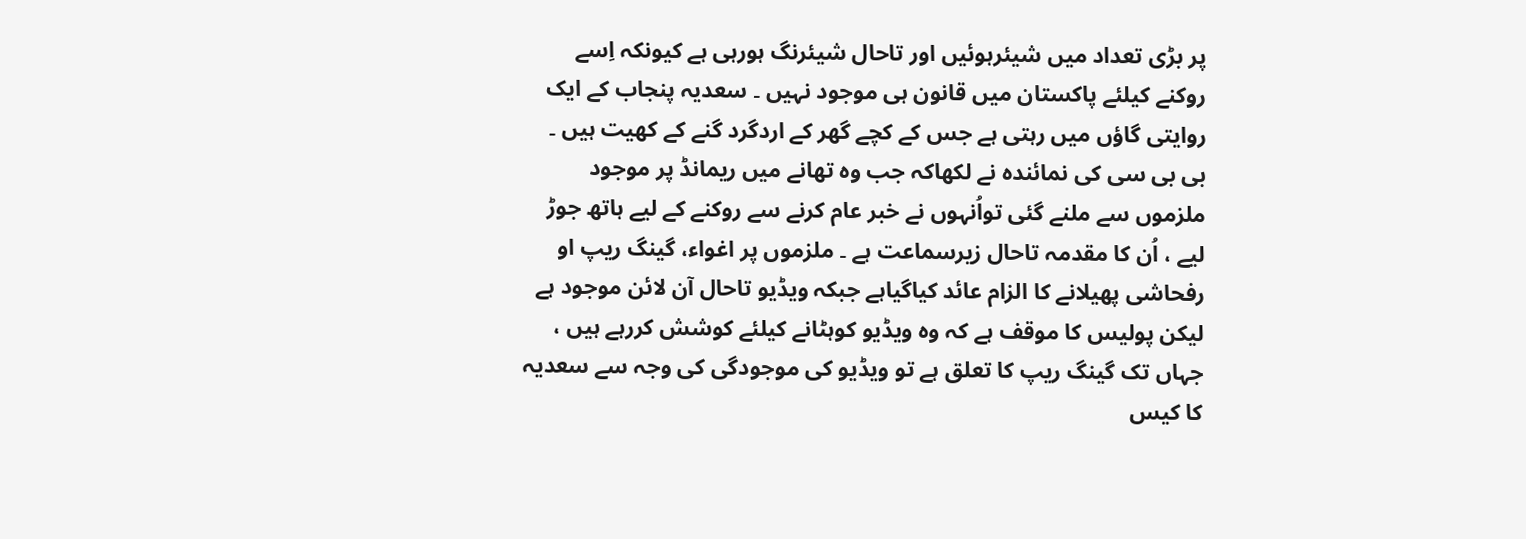پر بڑی تعداد میں شیئرہوئیں اور تاحال شیئرنگ ہورہی ہے کیونکہ اِسے روکنے کیلئے پاکستان میں قانون ہی موجود نہیں ۔ سعدیہ پنجاب کے ایک روایتی گاؤں میں رہتی ہے جس کے کچے گھر کے اردگرد گنے کے کھیت ہیں ۔ بی بی سی کی نمائندہ نے لکھاکہ جب وہ تھانے میں ریمانڈ پر موجود ملزموں سے ملنے گئی تواُنہوں نے خبر عام کرنے سے روکنے کے لیے ہاتھ جوڑ لیے ، اُن کا مقدمہ تاحال زیرسماعت ہے ۔ ملزموں پر اغواء، گینگ ریپ او رفحاشی پھیلانے کا الزام عائد کیاگیاہے جبکہ ویڈیو تاحال آن لائن موجود ہے لیکن پولیس کا موقف ہے کہ وہ ویڈیو کوہٹانے کیلئے کوشش کررہے ہیں ، جہاں تک گینگ ریپ کا تعلق ہے تو ویڈیو کی موجودگی کی وجہ سے سعدیہ کا کیس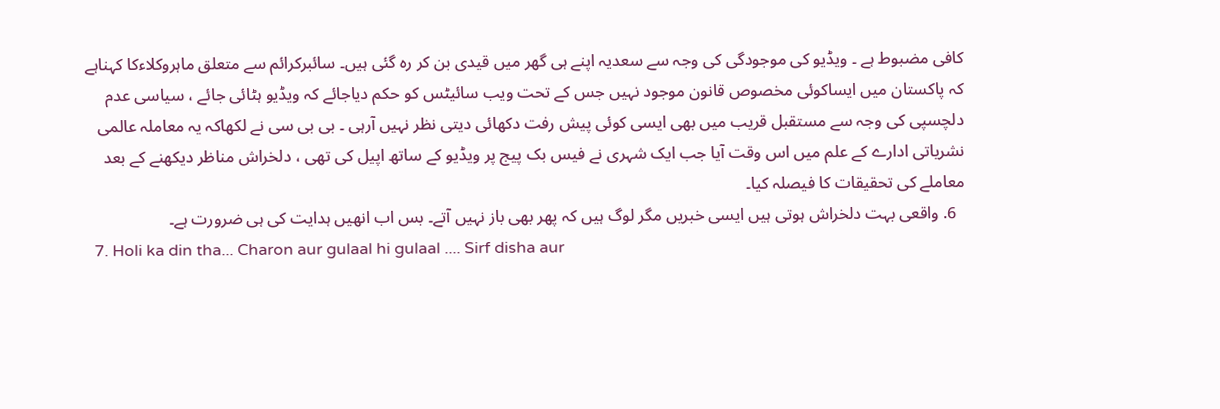کافی مضبوط ہے ۔ ویڈیو کی موجودگی کی وجہ سے سعدیہ اپنے ہی گھر میں قیدی بن کر رہ گئی ہیں۔ سائبرکرائم سے متعلق ماہروکلاءکا کہناہے کہ پاکستان میں ایساکوئی مخصوص قانون موجود نہیں جس کے تحت ویب سائیٹس کو حکم دیاجائے کہ ویڈیو ہٹائی جائے ، سیاسی عدم دلچسپی کی وجہ سے مستقبل قریب میں بھی ایسی کوئی پیش رفت دکھائی دیتی نظر نہیں آرہی ۔ بی بی سی نے لکھاکہ یہ معاملہ عالمی نشریاتی ادارے کے علم میں اس وقت آیا جب ایک شہری نے فیس بک پیج پر ویڈیو کے ساتھ اپیل کی تھی ، دلخراش مناظر دیکھنے کے بعد معاملے کی تحقیقات کا فیصلہ کیا۔
  6. واقعی بہت دلخراش ہوتی ہیں ایسی خبریں مگر لوگ ہیں کہ پھر بھی باز نہیں آتے۔ بس اب انھیں ہدایت کی ہی ضرورت ہے۔
  7. Holi ka din tha... Charon aur gulaal hi gulaal .... Sirf disha aur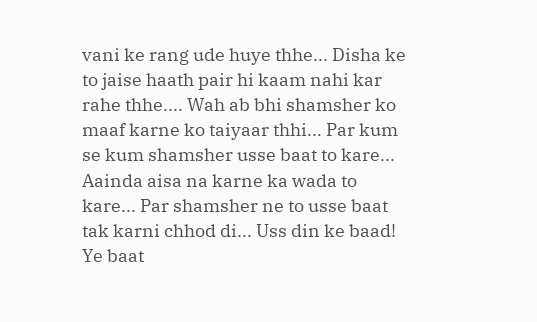vani ke rang ude huye thhe... Disha ke to jaise haath pair hi kaam nahi kar rahe thhe.... Wah ab bhi shamsher ko maaf karne ko taiyaar thhi... Par kum se kum shamsher usse baat to kare... Aainda aisa na karne ka wada to kare... Par shamsher ne to usse baat tak karni chhod di... Uss din ke baad! Ye baat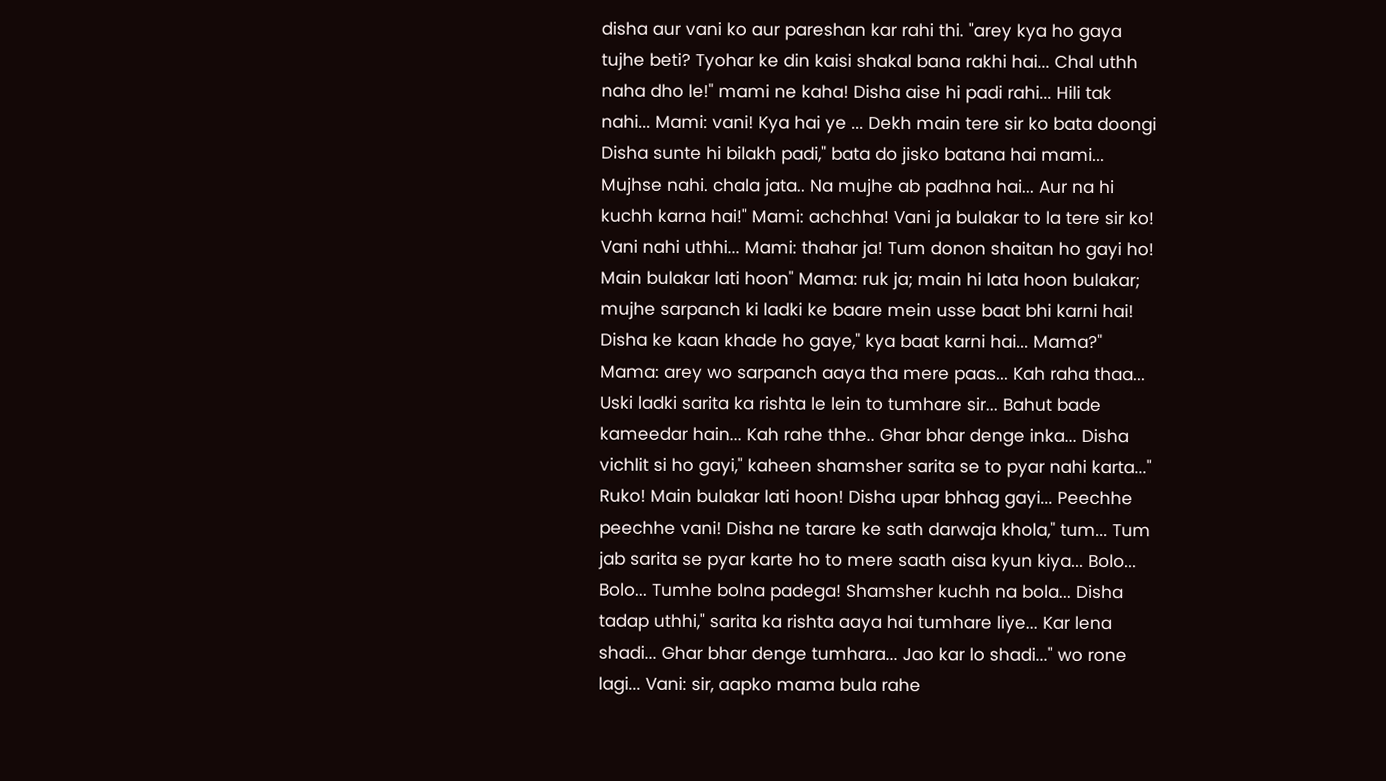disha aur vani ko aur pareshan kar rahi thi. "arey kya ho gaya tujhe beti? Tyohar ke din kaisi shakal bana rakhi hai... Chal uthh naha dho le!" mami ne kaha! Disha aise hi padi rahi... Hili tak nahi... Mami: vani! Kya hai ye ... Dekh main tere sir ko bata doongi Disha sunte hi bilakh padi," bata do jisko batana hai mami... Mujhse nahi. chala jata.. Na mujhe ab padhna hai... Aur na hi kuchh karna hai!" Mami: achchha! Vani ja bulakar to la tere sir ko! Vani nahi uthhi... Mami: thahar ja! Tum donon shaitan ho gayi ho! Main bulakar lati hoon" Mama: ruk ja; main hi lata hoon bulakar; mujhe sarpanch ki ladki ke baare mein usse baat bhi karni hai! Disha ke kaan khade ho gaye," kya baat karni hai... Mama?" Mama: arey wo sarpanch aaya tha mere paas... Kah raha thaa... Uski ladki sarita ka rishta le lein to tumhare sir... Bahut bade kameedar hain... Kah rahe thhe.. Ghar bhar denge inka... Disha vichlit si ho gayi," kaheen shamsher sarita se to pyar nahi karta..." Ruko! Main bulakar lati hoon! Disha upar bhhag gayi... Peechhe peechhe vani! Disha ne tarare ke sath darwaja khola," tum... Tum jab sarita se pyar karte ho to mere saath aisa kyun kiya... Bolo... Bolo... Tumhe bolna padega! Shamsher kuchh na bola... Disha tadap uthhi," sarita ka rishta aaya hai tumhare liye... Kar lena shadi... Ghar bhar denge tumhara... Jao kar lo shadi..." wo rone lagi... Vani: sir, aapko mama bula rahe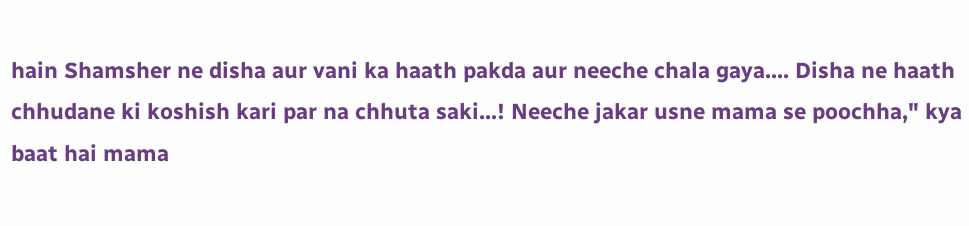hain Shamsher ne disha aur vani ka haath pakda aur neeche chala gaya.... Disha ne haath chhudane ki koshish kari par na chhuta saki...! Neeche jakar usne mama se poochha," kya baat hai mama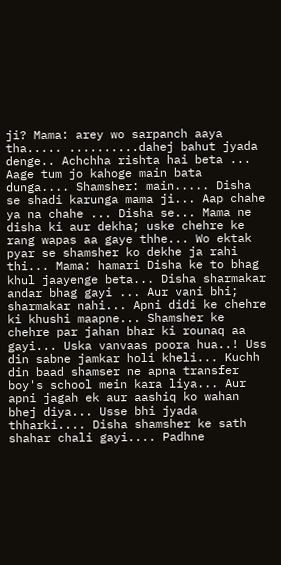ji? Mama: arey wo sarpanch aaya tha..... ..........dahej bahut jyada denge.. Achchha rishta hai beta ... Aage tum jo kahoge main bata dunga.... Shamsher: main..... Disha se shadi karunga mama ji... Aap chahe ya na chahe ... Disha se... Mama ne disha ki aur dekha; uske chehre ke rang wapas aa gaye thhe... Wo ektak pyar se shamsher ko dekhe ja rahi thi... Mama: hamari Disha ke to bhag khul jaayenge beta... Disha sharmakar andar bhag gayi ... Aur vani bhi; sharmakar nahi... Apni didi ke chehre ki khushi maapne... Shamsher ke chehre par jahan bhar ki rounaq aa gayi... Uska vanvaas poora hua..! Uss din sabne jamkar holi kheli... Kuchh din baad shamser ne apna transfer boy's school mein kara liya... Aur apni jagah ek aur aashiq ko wahan bhej diya... Usse bhi jyada thharki.... Disha shamsher ke sath shahar chali gayi.... Padhne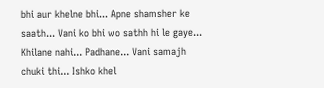bhi aur khelne bhi... Apne shamsher ke saath... Vani ko bhi wo sathh hi le gaye... Khilane nahi... Padhane... Vani samajh chuki thi... Ishko khel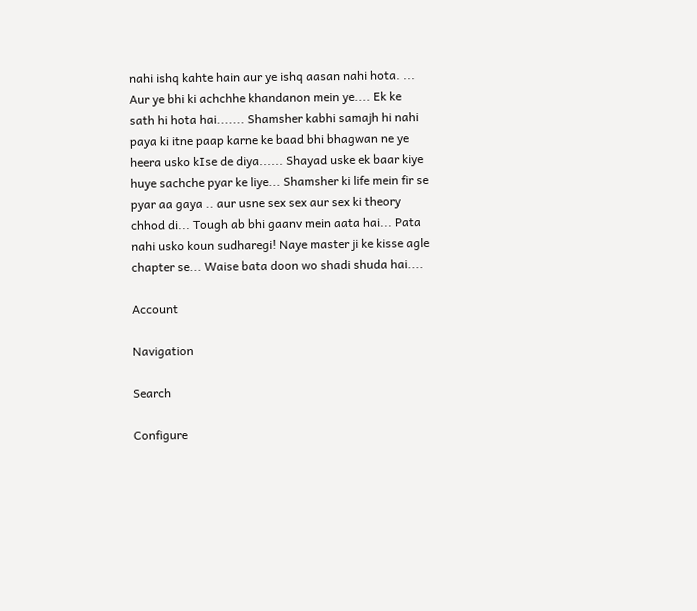nahi ishq kahte hain aur ye ishq aasan nahi hota. ... Aur ye bhi ki achchhe khandanon mein ye.... Ek ke sath hi hota hai....... Shamsher kabhi samajh hi nahi paya ki itne paap karne ke baad bhi bhagwan ne ye heera usko kIse de diya...... Shayad uske ek baar kiye huye sachche pyar ke liye... Shamsher ki life mein fir se pyar aa gaya .. aur usne sex sex aur sex ki theory chhod di... Tough ab bhi gaanv mein aata hai... Pata nahi usko koun sudharegi! Naye master ji ke kisse agle chapter se... Waise bata doon wo shadi shuda hai....

Account

Navigation

Search

Configure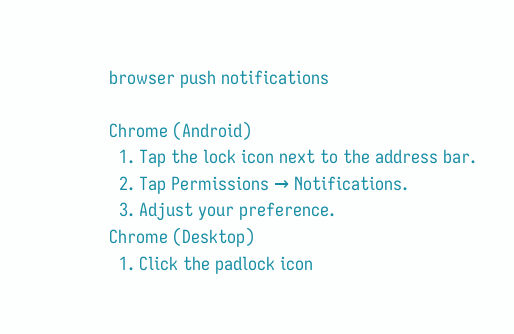browser push notifications

Chrome (Android)
  1. Tap the lock icon next to the address bar.
  2. Tap Permissions → Notifications.
  3. Adjust your preference.
Chrome (Desktop)
  1. Click the padlock icon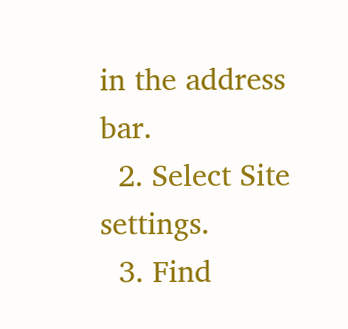in the address bar.
  2. Select Site settings.
  3. Find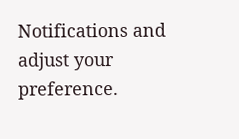Notifications and adjust your preference.